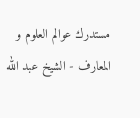مستدرك عوالم العلوم و المعارف - الشيخ عبد الله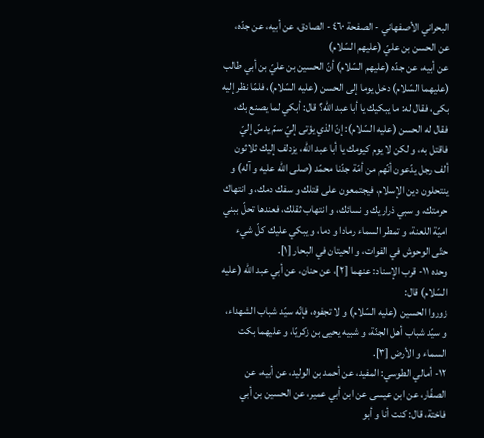البحراني الأصفهاني - الصفحة ٤٦٠ - الصادق، عن أبيه، عن جدّه، عن الحسن بن عليّ (عليهم السّلام)
عن أبيه، عن جدّه (عليهم السّلام) أنّ الحسين بن عليّ بن أبي طالب (عليهما السّلام) دخل يوما إلى الحسن (عليه السّلام)، فلمّا نظر إليه بكى، فقال له: ما يبكيك يا أبا عبد اللّه؟ قال: أبكي لما يصنع بك، فقال له الحسن (عليه السّلام): إنّ الذي يؤتى إليّ سمّ يدسّ إليّ فاقتل به، و لكن لا يوم كيومك يا أبا عبد اللّه، يزدلف إليك ثلاثون ألف رجل يدّعون أنّهم من أمّة جدّنا محمّد (صلى اللّه عليه و آله) و ينتحلون دين الإسلام، فيجتمعون على قتلك و سفك دمك، و انتهاك حرمتك، و سبي ذراريك و نسائك، و انتهاب ثقلك، فعندها تحلّ ببني اميّة اللعنة، و تمطر السماء رمادا و دما، و يبكي عليك كلّ شيء حتّى الوحوش في الفوات، و الحيتان في البحار [١].
وحده ١١- قرب الإسناد: عنهما [٢]، عن حنان، عن أبي عبد اللّه (عليه السّلام) قال:
زوروا الحسين (عليه السّلام) و لا تجفوه، فإنّه سيّد شباب الشهداء، و سيّد شباب أهل الجنّة، و شبيه يحيى بن زكريّا، و عليهما بكت السماء و الأرض [٣].
١٢- أمالي الطوسي: المفيد، عن أحمد بن الوليد، عن أبيه، عن الصفّار، عن ابن عيسى عن ابن أبي عمير، عن الحسين بن أبي فاختة، قال: كنت أنا و أبو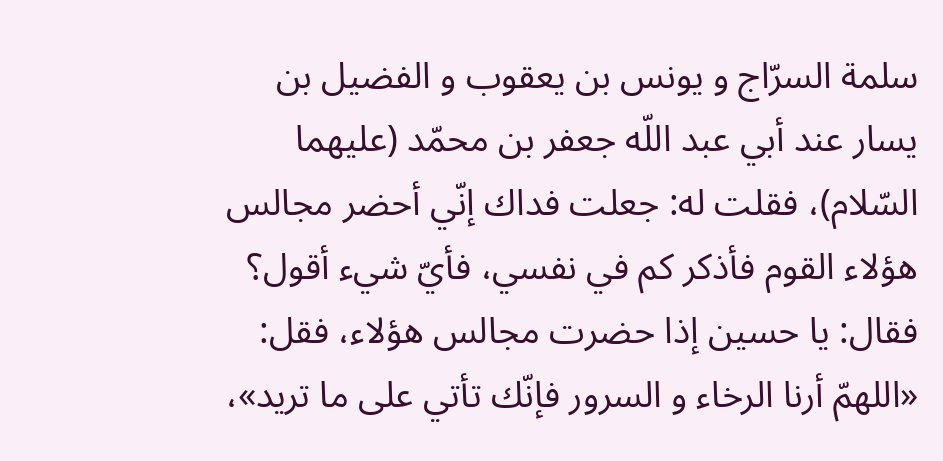سلمة السرّاج و يونس بن يعقوب و الفضيل بن يسار عند أبي عبد اللّه جعفر بن محمّد (عليهما السّلام)، فقلت له: جعلت فداك إنّي أحضر مجالس هؤلاء القوم فأذكر كم في نفسي، فأيّ شيء أقول؟ فقال: يا حسين إذا حضرت مجالس هؤلاء، فقل: «اللهمّ أرنا الرخاء و السرور فإنّك تأتي على ما تريد»،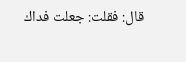قال: فقلت: جعلت فداك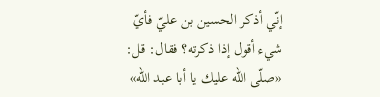إنّي أذكر الحسين بن عليّ فأيّ شيء أقول إذا ذكرته؟ فقال: قل: «صلّى اللّه عليك يا أبا عبد اللّه»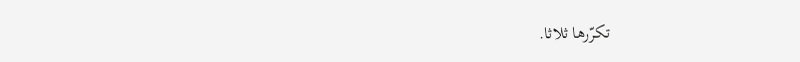تكرّرها ثلاثا.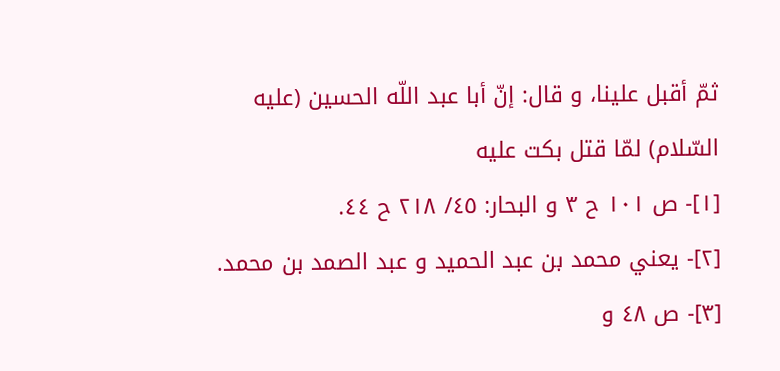ثمّ أقبل علينا، و قال: إنّ أبا عبد اللّه الحسين (عليه السّلام) لمّا قتل بكت عليه
[١]- ص ١٠١ ح ٣ و البحار: ٤٥/ ٢١٨ ح ٤٤.
[٢]- يعني محمد بن عبد الحميد و عبد الصمد بن محمد.
[٣]- ص ٤٨ و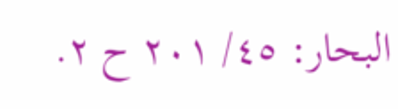البحار: ٤٥/ ٢٠١ ح ٢.